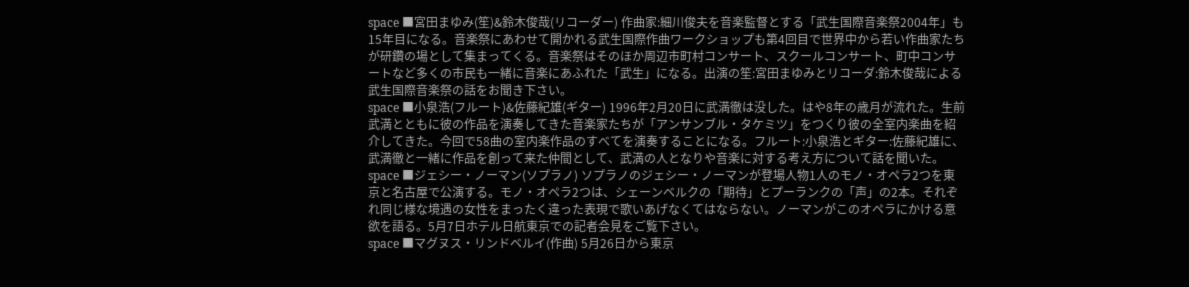space ■宮田まゆみ(笙)&鈴木俊哉(リコーダー) 作曲家:細川俊夫を音楽監督とする「武生国際音楽祭2004年」も15年目になる。音楽祭にあわせて開かれる武生国際作曲ワークショップも第4回目で世界中から若い作曲家たちが研鑽の場として集まってくる。音楽祭はそのほか周辺市町村コンサート、スクールコンサート、町中コンサートなど多くの市民も一緒に音楽にあふれた「武生」になる。出演の笙:宮田まゆみとリコーダ:鈴木俊哉による武生国際音楽祭の話をお聞き下さい。
space ■小泉浩(フルート)&佐藤紀雄(ギター) 1996年2月20日に武満徹は没した。はや8年の歳月が流れた。生前武満とともに彼の作品を演奏してきた音楽家たちが「アンサンブル・タケミツ」をつくり彼の全室内楽曲を紹介してきた。今回で58曲の室内楽作品のすべてを演奏することになる。フルート:小泉浩とギター:佐藤紀雄に、武満徹と一緒に作品を創って来た仲間として、武満の人となりや音楽に対する考え方について話を聞いた。
space ■ジェシー・ノーマン(ソプラノ) ソプラノのジェシー・ノーマンが登場人物1人のモノ・オペラ2つを東京と名古屋で公演する。モノ・オペラ2つは、シェーンベルクの「期待」とプーランクの「声」の2本。それぞれ同じ様な境遇の女性をまったく違った表現で歌いあげなくてはならない。ノーマンがこのオペラにかける意欲を語る。5月7日ホテル日航東京での記者会見をご覧下さい。
space ■マグヌス・リンドベルイ(作曲) 5月26日から東京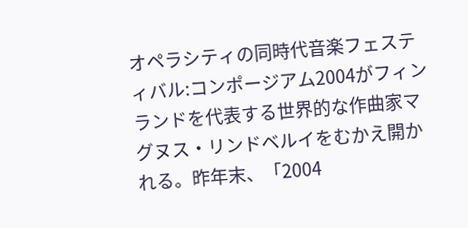オペラシティの同時代音楽フェスティバル:コンポージアム2004がフィンランドを代表する世界的な作曲家マグヌス・リンドベルイをむかえ開かれる。昨年末、「2004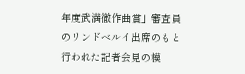年度武満徹作曲賞」審査員のリンドベルイ出席のもと行われた記者会見の模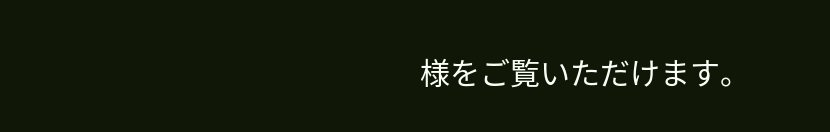様をご覧いただけます。